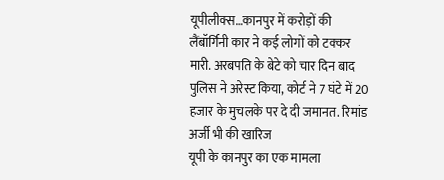यूपीलीक्स…कानपुर में करोड़ों की लैंबॉर्गिनी कार ने कई लोगों को टक्कर मारी. अरबपति के बेटे को चार दिन बाद पुलिस ने अरेस्ट किया, कोर्ट ने 7 घंटे में 20 हजार के मुचलके पर दे दी जमानत. रिमांड अर्जी भी की खारिज
यूपी के कानपुर का एक मामला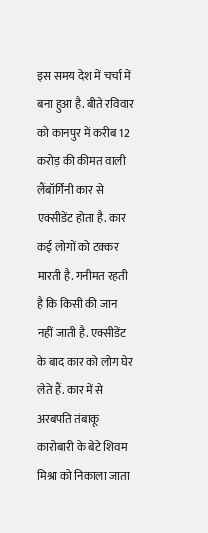इस समय देश में चर्चा में बना हुआ है. बीते रविवार को कानपुर में करीब 12 करोड़ की कीमत वाली लैंबॉर्गिनी कार से एक्सीडेंट होता है. कार कई लोगों को टक्कर मारती है. गनीमत रहती है कि किसी की जान नहीं जाती है. एक्सीडेंट के बाद कार को लोग घेर लेते हैं. कार में से अरबपति तंबाकू कारोबारी के बेटे शिवम मिश्रा को निकाला जाता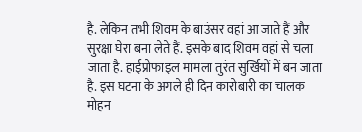है. लेकिन तभी शिवम के बाउंसर वहां आ जाते हैं और सुरक्षा घेरा बना लेते हैं. इसके बाद शिवम वहां से चला जाता है. हाईप्रोफाइल मामला तुरंत सुर्खियों में बन जाता है. इस घटना के अगले ही दिन कारोबारी का चालक मोहन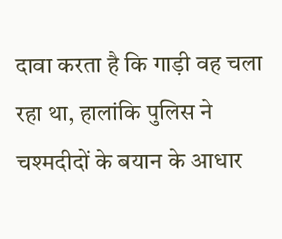दावा करता है कि गाड़ी वह चला रहा था, हालांकि पुलिस ने चश्मदीदों के बयान के आधार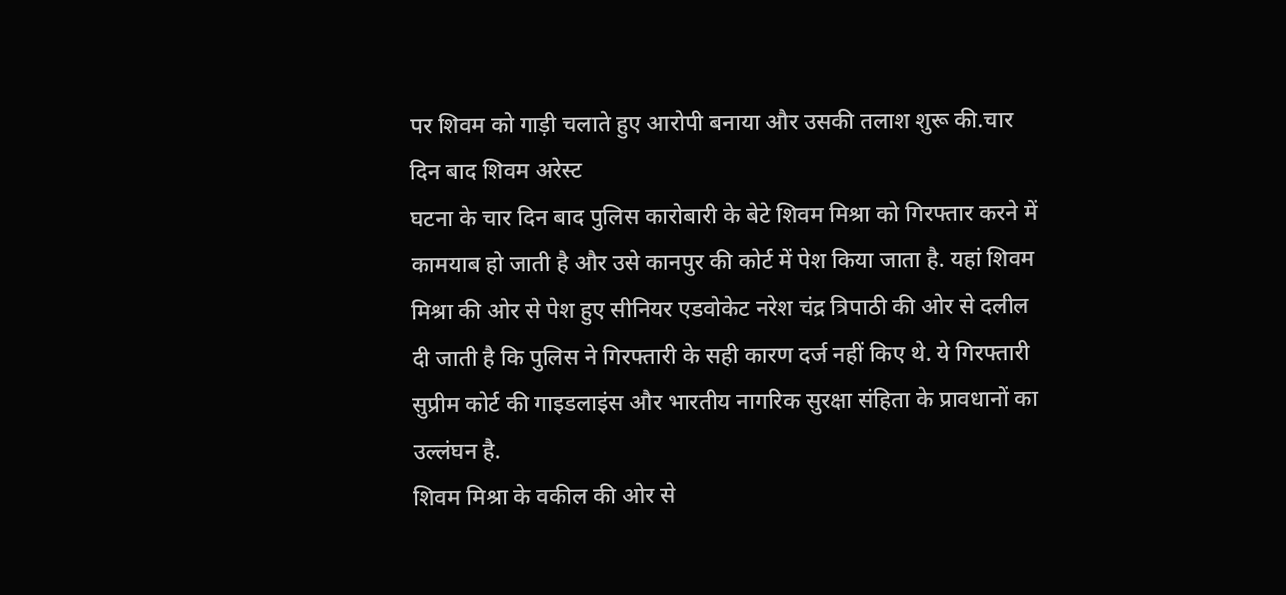पर शिवम को गाड़ी चलाते हुए आरोपी बनाया और उसकी तलाश शुरू की.चार दिन बाद शिवम अरेस्ट
घटना के चार दिन बाद पुलिस कारोबारी के बेटे शिवम मिश्रा को गिरफ्तार करने में कामयाब हो जाती है और उसे कानपुर की कोर्ट में पेश किया जाता है. यहां शिवम मिश्रा की ओर से पेश हुए सीनियर एडवोकेट नरेश चंद्र त्रिपाठी की ओर से दलील दी जाती है कि पुलिस ने गिरफ्तारी के सही कारण दर्ज नहीं किए थे. ये गिरफ्तारी सुप्रीम कोर्ट की गाइडलाइंस और भारतीय नागरिक सुरक्षा संहिता के प्रावधानों का उल्लंघन है.
शिवम मिश्रा के वकील की ओर से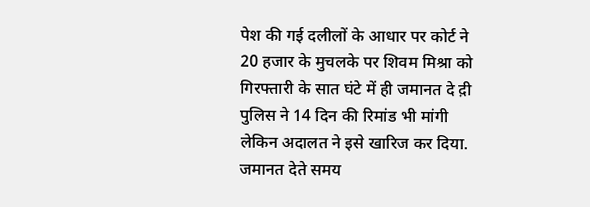पेश की गई दलीलों के आधार पर कोर्ट ने 20 हजार के मुचलके पर शिवम मिश्रा को गिरफ्तारी के सात घंटे में ही जमानत दे द़ी पुलिस ने 14 दिन की रिमांड भी मांगी लेकिन अदालत ने इसे खारिज कर दिया. जमानत देते समय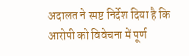अदालत ने स्पष्ट निर्देश दिया है कि आरोपी को विवेचना में पूर्ण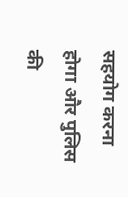सहयोग करना होगा और पुलिस की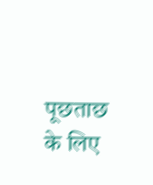पूछताछ के लिए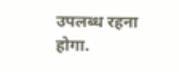उपलब्ध रहना होगा.